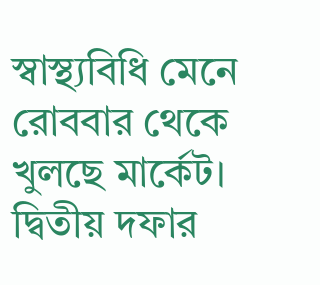স্বাস্থ্যবিধি মেনে রোববার থেকে খুলছে মার্কেট।
দ্বিতীয় দফার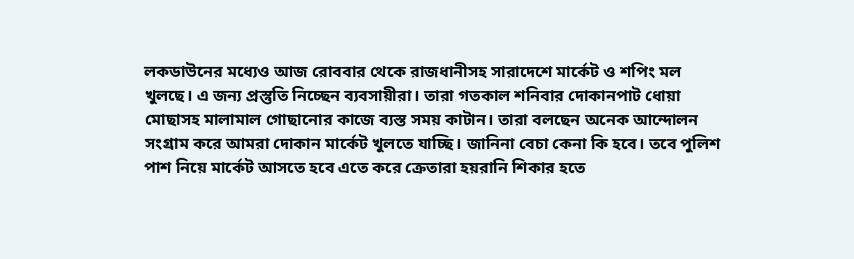লকডাউনের মধ্যেও আজ রোববার থেকে রাজধানীসহ সারাদেশে মার্কেট ও শপিং মল খুলছে। এ জন্য প্রস্তুতি নিচ্ছেন ব্যবসায়ীরা। তারা গতকাল শনিবার দোকানপাট ধোয়া মোছাসহ মালামাল গোছানোর কাজে ব্যস্ত সময় কাটান। তারা বলছেন অনেক আন্দোলন সংগ্রাম করে আমরা দোকান মার্কেট খুলতে যাচ্ছি। জানিনা বেচা কেনা কি হবে। তবে পুলিশ পাশ নিয়ে মার্কেট আসতে হবে এতে করে ক্রেতারা হয়রানি শিকার হতে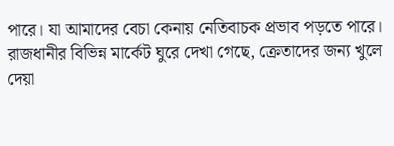পারে। যা আমাদের বেচা কেনায় নেতিবাচক প্রভাব পড়তে পারে।
রাজধানীর বিভিন্ন মার্কেট ঘুরে দেখা গেছে, ক্রেতাদের জন্য খুলে দেয়া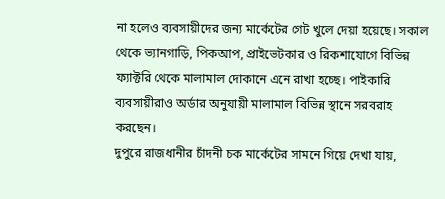না হলেও ব্যবসায়ীদের জন্য মার্কেটের গেট খুলে দেয়া হয়েছে। সকাল থেকে ভ্যানগাড়ি, পিকআপ, প্রাইভেটকার ও রিকশাযোগে বিভিন্ন ফ্যাক্টরি থেকে মালামাল দোকানে এনে রাখা হচ্ছে। পাইকারি ব্যবসায়ীরাও অর্ডার অনুযায়ী মালামাল বিভিন্ন স্থানে সরবরাহ করছেন।
দুপুরে রাজধানীর চাঁদনী চক মার্কেটের সামনে গিয়ে দেখা যায়,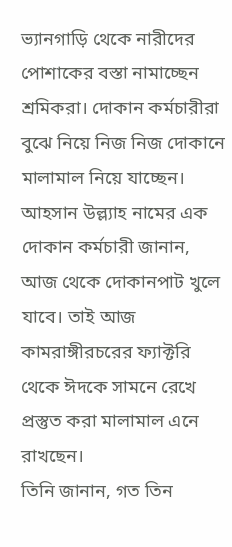ভ্যানগাড়ি থেকে নারীদের পোশাকের বস্তা নামাচ্ছেন শ্রমিকরা। দোকান কর্মচারীরা বুঝে নিয়ে নিজ নিজ দোকানে মালামাল নিয়ে যাচ্ছেন।
আহসান উল্ল্যাহ নামের এক দোকান কর্মচারী জানান, আজ থেকে দোকানপাট খুলে যাবে। তাই আজ কামরাঙ্গীরচরের ফ্যাক্টরি থেকে ঈদকে সামনে রেখে প্রস্তুত করা মালামাল এনে রাখছেন।
তিনি জানান, গত তিন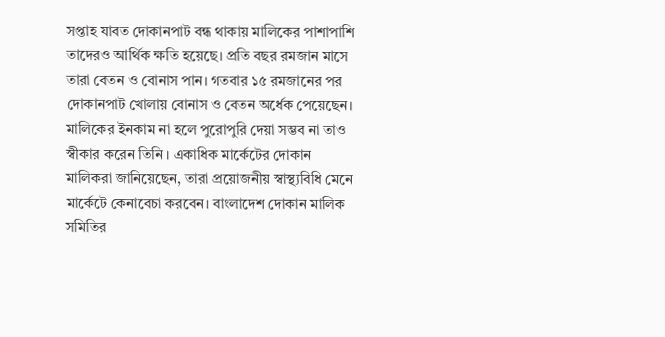সপ্তাহ যাবত দোকানপাট বন্ধ থাকায় মালিকের পাশাপাশি তাদেরও আর্থিক ক্ষতি হয়েছে। প্রতি বছর রমজান মাসে তারা বেতন ও বোনাস পান। গতবার ১৫ রমজানের পর দোকানপাট খোলায় বোনাস ও বেতন অর্ধেক পেয়েছেন। মালিকের ইনকাম না হলে পুরোপুরি দেয়া সম্ভব না তাও স্বীকার করেন তিনি । একাধিক মার্কেটের দোকান মালিকরা জানিয়েছেন, তারা প্রয়োজনীয় স্বাস্থ্যবিধি মেনে মার্কেটে কেনাবেচা করবেন। বাংলাদেশ দোকান মালিক সমিতির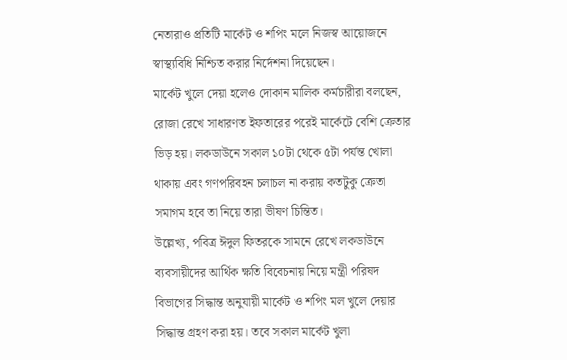নেতারাও প্রতিটি মার্কেট ও শপিং মলে নিজস্ব আয়োজনে স্বাস্থ্যবিধি নিশ্চিত করার নির্দেশনা দিয়েছেন।
মার্কেট খুলে দেয়া হলেও দোকান মালিক কর্মচারীরা বলছেন, রোজা রেখে সাধারণত ইফতারের পরেই মার্কেটে বেশি ক্রেতার ভিড় হয়। লকডাউনে সকাল ১০টা থেকে ৫টা পর্যন্ত খোলা থাকায় এবং গণপরিবহন চলাচল না করায় কতটুকু ক্রেতা সমাগম হবে তা নিয়ে তারা ভীষণ চিন্তিত।
উল্লেখ্য, পবিত্র ঈদুল ফিতরকে সামনে রেখে লকডাউনে ব্যবসায়ীদের আর্থিক ক্ষতি বিবেচনায় নিয়ে মন্ত্রী পরিষদ বিভাগের সিদ্ধান্ত অনুযায়ী মার্কেট ও শপিং মল খুলে দেয়ার সিদ্ধান্ত গ্রহণ করা হয়। তবে সকাল মার্কেট খুলা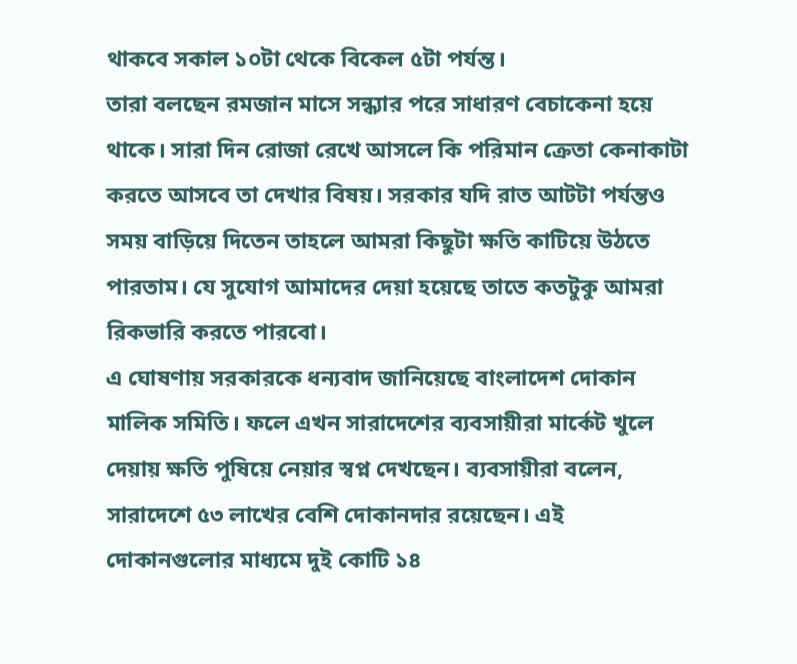থাকবে সকাল ১০টা থেকে বিকেল ৫টা পর্যন্ত।
তারা বলছেন রমজান মাসে সন্ধ্যার পরে সাধারণ বেচাকেনা হয়ে থাকে। সারা দিন রোজা রেখে আসলে কি পরিমান ক্রেতা কেনাকাটা করতে আসবে তা দেখার বিষয়। সরকার যদি রাত আটটা পর্যন্তও সময় বাড়িয়ে দিতেন তাহলে আমরা কিছুটা ক্ষতি কাটিয়ে উঠতে পারতাম। যে সুযোগ আমাদের দেয়া হয়েছে তাতে কতটুকু আমরা রিকভারি করতে পারবো।
এ ঘোষণায় সরকারকে ধন্যবাদ জানিয়েছে বাংলাদেশ দোকান মালিক সমিতি। ফলে এখন সারাদেশের ব্যবসায়ীরা মার্কেট খুলে দেয়ায় ক্ষতি পুষিয়ে নেয়ার স্বপ্ন দেখছেন। ব্যবসায়ীরা বলেন, সারাদেশে ৫৩ লাখের বেশি দোকানদার রয়েছেন। এই দোকানগুলোর মাধ্যমে দুই কোটি ১৪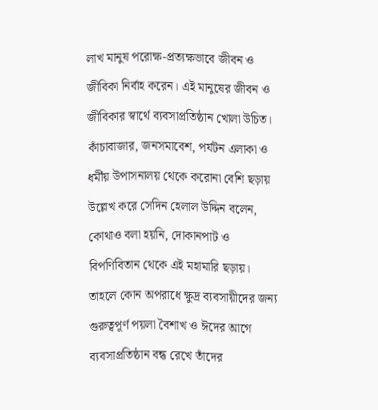লাখ মানুষ পরোক্ষ-প্রত্যক্ষভাবে জীবন ও জীবিকা নির্বাহ করেন। এই মানুষের জীবন ও জীবিকার স্বার্থে ব্যবসাপ্রতিষ্ঠান খোলা উচিত।
কাঁচাবাজার, জনসমাবেশ, পর্যটন এলাকা ও ধর্মীয় উপাসনালয় থেকে করোনা বেশি ছড়ায় উল্লেখ করে সেদিন হেলাল উদ্দিন বলেন, কোথাও বলা হয়নি, দোকানপাট ও বিপণিবিতান থেকে এই মহামারি ছড়ায়। তাহলে কোন অপরাধে ক্ষুদ্র ব্যবসায়ীদের জন্য গুরুত্বপূর্ণ পয়লা বৈশাখ ও ঈদের আগে ব্যবসাপ্রতিষ্ঠান বন্ধ রেখে তাঁদের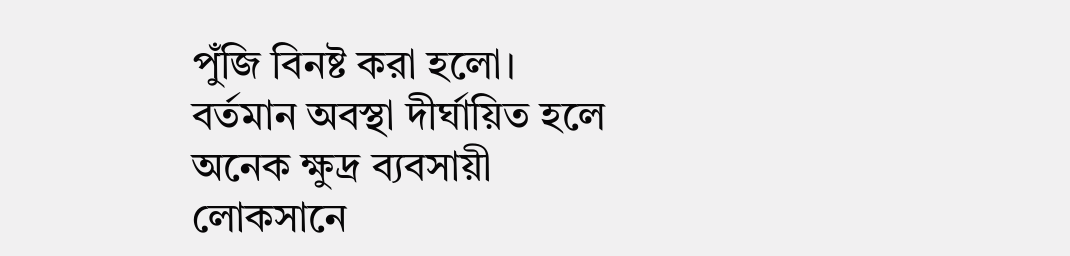পুঁজি বিনষ্ট করা হলো। বর্তমান অবস্থা দীর্ঘায়িত হলে অনেক ক্ষুদ্র ব্যবসায়ী লোকসানে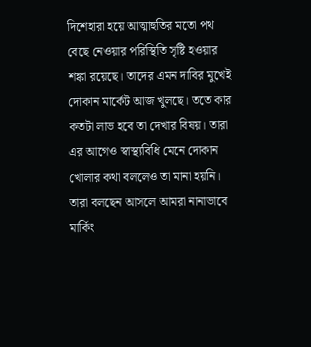দিশেহারা হয়ে আত্মাহুতির মতো পথ বেছে নেওয়ার পরিস্থিতি সৃষ্টি হওয়ার শঙ্কা রয়েছে। তাদের এমন দাবির মুখেই দোকান মার্কেট আজ খুলছে। ততে কার কতটা লাভ হবে তা দেখার বিষয়। তারা এর আগেও স্বাস্থ্যবিধি মেনে দোকান খোলার কথা বললেও তা মানা হয়নি। তারা বলছেন আসলে আমরা নানাভাবে মার্কিং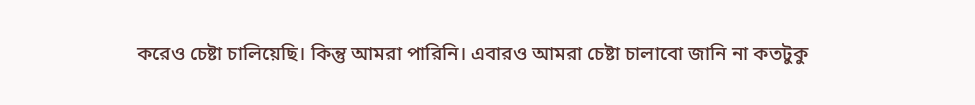করেও চেষ্টা চালিয়েছি। কিন্তু আমরা পারিনি। এবারও আমরা চেষ্টা চালাবো জানি না কতটুকু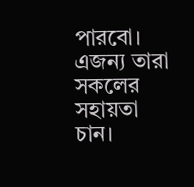পারবো। এজন্য তারা সকলের সহায়তা চান।